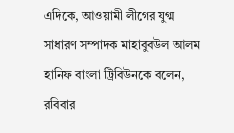এদিকে, আওয়ামী লীগের যুগ্ম সাধারণ সম্পাদক মাহাবুবউল আলম হানিফ বাংলা ট্রিবিউনকে বলেন, রবিবার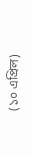(১০ এপ্রিল)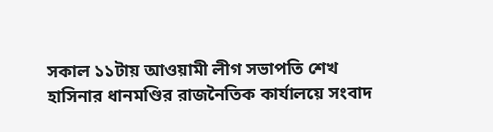সকাল ১১টায় আওয়ামী লীগ সভাপতি শেখ হাসিনার ধানমণ্ডির রাজনৈতিক কার্যালয়ে সংবাদ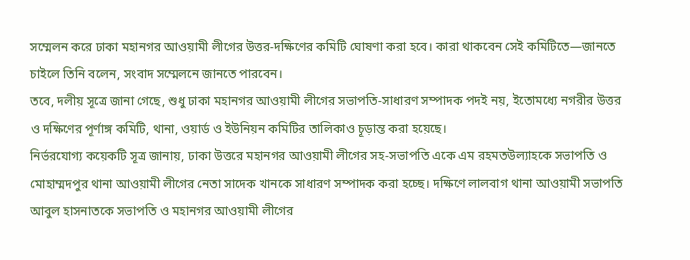সম্মেলন করে ঢাকা মহানগর আওয়ামী লীগের উত্তর-দক্ষিণের কমিটি ঘোষণা করা হবে। কারা থাকবেন সেই কমিটিতে—জানতে চাইলে তিনি বলেন, সংবাদ সম্মেলনে জানতে পারবেন।
তবে, দলীয় সূত্রে জানা গেছে, শুধু ঢাকা মহানগর আওয়ামী লীগের সভাপতি-সাধারণ সম্পাদক পদই নয়, ইতোমধ্যে নগরীর উত্তর ও দক্ষিণের পূর্ণাঙ্গ কমিটি, থানা, ওয়ার্ড ও ইউনিয়ন কমিটির তালিকাও চূড়ান্ত করা হয়েছে।
নির্ভরযোগ্য কয়েকটি সূত্র জানায়, ঢাকা উত্তরে মহানগর আওয়ামী লীগের সহ-সভাপতি একে এম রহমতউল্যাহকে সভাপতি ও মোহাম্মদপুর থানা আওয়ামী লীগের নেতা সাদেক খানকে সাধারণ সম্পাদক করা হচ্ছে। দক্ষিণে লালবাগ থানা আওয়ামী সভাপতি আবুল হাসনাতকে সভাপতি ও মহানগর আওয়ামী লীগের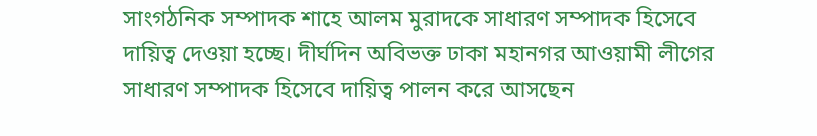সাংগঠনিক সম্পাদক শাহে আলম মুরাদকে সাধারণ সম্পাদক হিসেবে দায়িত্ব দেওয়া হচ্ছে। দীর্ঘদিন অবিভক্ত ঢাকা মহানগর আওয়ামী লীগের সাধারণ সম্পাদক হিসেবে দায়িত্ব পালন করে আসছেন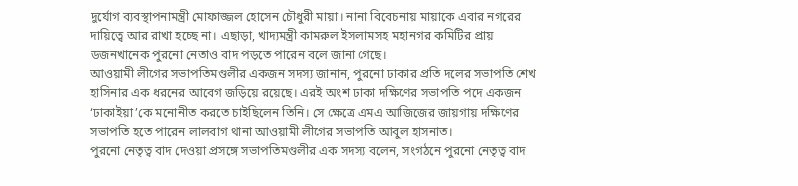দুর্যোগ ব্যবস্থাপনামন্ত্রী মোফাজ্জল হোসেন চৌধুরী মায়া। নানা বিবেচনায় মায়াকে এবার নগরের দায়িত্বে আর রাখা হচ্ছে না। এছাড়া, খাদ্যমন্ত্রী কামরুল ইসলামসহ মহানগর কমিটির প্রায় ডজনখানেক পুরনো নেতাও বাদ পড়তে পারেন বলে জানা গেছে।
আওয়ামী লীগের সভাপতিমণ্ডলীর একজন সদস্য জানান, পুরনো ঢাকার প্রতি দলের সভাপতি শেখ হাসিনার এক ধরনের আবেগ জড়িয়ে রয়েছে। এরই অংশ ঢাকা দক্ষিণের সভাপতি পদে একজন ‘ঢাকাইয়া’কে মনোনীত করতে চাইছিলেন তিনি। সে ক্ষেত্রে এমএ আজিজের জায়গায় দক্ষিণের সভাপতি হতে পারেন লালবাগ থানা আওয়ামী লীগের সভাপতি আবুল হাসনাত।
পুরনো নেতৃত্ব বাদ দেওয়া প্রসঙ্গে সভাপতিমণ্ডলীর এক সদস্য বলেন, সংগঠনে পুরনো নেতৃত্ব বাদ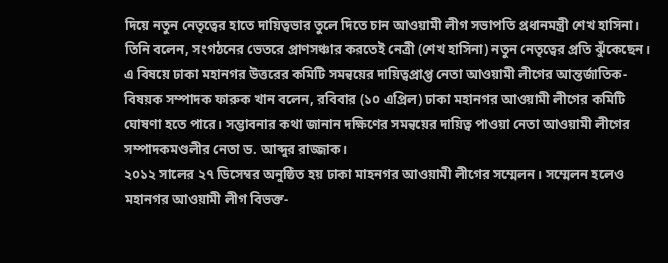দিয়ে নতুন নেতৃত্বের হাতে দায়িত্বভার তুলে দিতে চান আওয়ামী লীগ সভাপতি প্রধানমন্ত্রী শেখ হাসিনা। তিনি বলেন, সংগঠনের ভেতরে প্রাণসঞ্চার করতেই নেত্রী (শেখ হাসিনা) নতুন নেতৃত্বের প্রতি ঝুঁকেছেন।
এ বিষয়ে ঢাকা মহানগর উত্তরের কমিটি সমন্বয়ের দায়িত্বপ্রাপ্ত নেতা আওয়ামী লীগের আন্তর্জাতিক-বিষয়ক সম্পাদক ফারুক খান বলেন, রবিবার (১০ এপ্রিল) ঢাকা মহানগর আওয়ামী লীগের কমিটি ঘোষণা হতে পারে। সম্ভাবনার কথা জানান দক্ষিণের সমন্বয়ের দায়িত্ব পাওয়া নেতা আওয়ামী লীগের সম্পাদকমণ্ডলীর নেতা ড. আব্দুর রাজ্জাক।
২০১২ সালের ২৭ ডিসেম্বর অনুষ্ঠিত হয় ঢাকা মাহনগর আওয়ামী লীগের সম্মেলন। সম্মেলন হলেও মহানগর আওয়ামী লীগ বিভক্ত-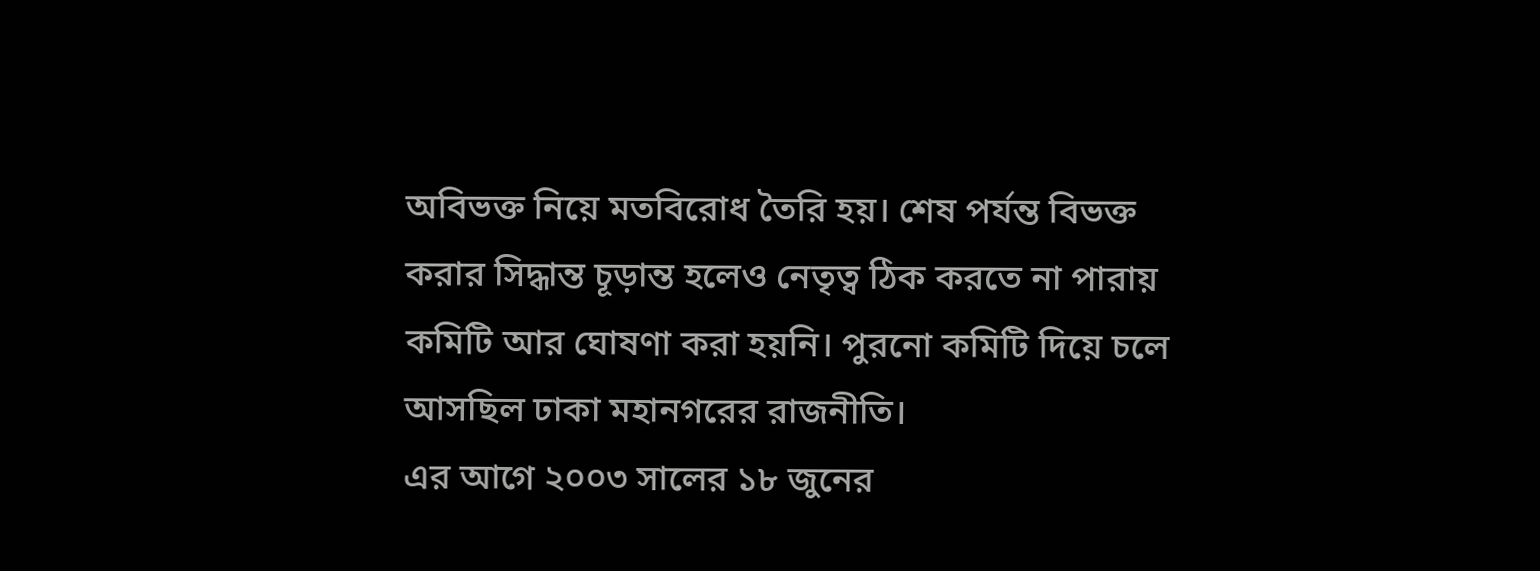অবিভক্ত নিয়ে মতবিরোধ তৈরি হয়। শেষ পর্যন্ত বিভক্ত করার সিদ্ধান্ত চূড়ান্ত হলেও নেতৃত্ব ঠিক করতে না পারায় কমিটি আর ঘোষণা করা হয়নি। পুরনো কমিটি দিয়ে চলে আসছিল ঢাকা মহানগরের রাজনীতি।
এর আগে ২০০৩ সালের ১৮ জুনের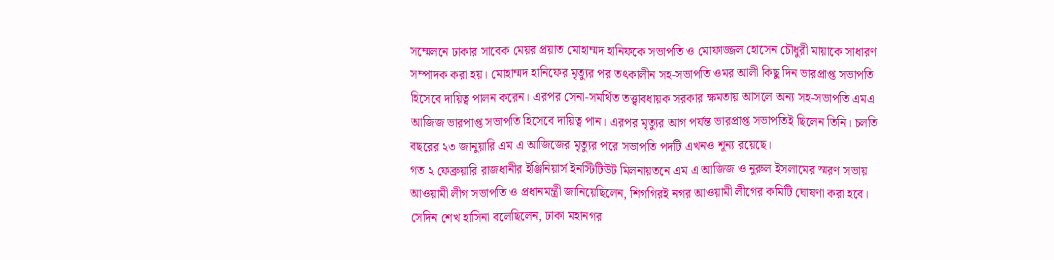সম্মেলনে ঢাকার সাবেক মেয়র প্রয়াত মোহাম্মদ হানিফকে সভাপতি ও মোফাজ্জল হোসেন চৌধুরী মায়াকে সাধারণ সম্পাদক করা হয়। মোহাম্মদ হানিফের মৃত্যুর পর তৎকালীন সহ-সভাপতি ওমর আলী কিছু দিন ভারপ্রাপ্ত সভাপতি হিসেবে দায়িত্ব পালন করেন। এরপর সেনা-সমর্থিত তত্ত্বাবধায়ক সরকার ক্ষমতায় আসলে অন্য সহ-সভাপতি এমএ আজিজ ভারপাপ্ত সভাপতি হিসেবে দায়িত্ব পান। এরপর মৃত্যুর আগ পর্যন্ত ভারপ্রাপ্ত সভাপতিই ছিলেন তিনি। চলতি বছরের ২৩ জানুয়ারি এম এ আজিজের মৃত্যুর পরে সভাপতি পদটি এখনও শূন্য রয়েছে।
গত ২ ফেব্রুয়ারি রাজধানীর ইঞ্জিনিয়ার্স ইনস্টিটিউট মিলনায়তনে এম এ আজিজ ও নুরুল ইসলামের স্মরণ সভায় আওয়ামী লীগ সভাপতি ও প্রধানমন্ত্রী জানিয়েছিলেন, শিগগিরই নগর আওয়ামী লীগের কমিটি ঘোষণা করা হবে।
সেদিন শেখ হাসিনা বলেছিলেন, ঢাকা মহানগর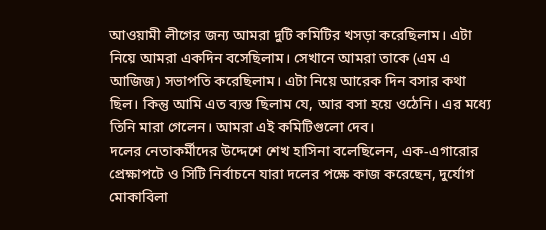আওয়ামী লীগের জন্য আমরা দুটি কমিটির খসড়া করেছিলাম। এটা নিয়ে আমরা একদিন বসেছিলাম। সেখানে আমরা তাকে (এম এ আজিজ) সভাপতি করেছিলাম। এটা নিয়ে আরেক দিন বসার কথা ছিল। কিন্তু আমি এত ব্যস্ত ছিলাম যে, আর বসা হয়ে ওঠেনি। এর মধ্যে তিনি মারা গেলেন। আমরা এই কমিটিগুলো দেব।
দলের নেতাকর্মীদের উদ্দেশে শেখ হাসিনা বলেছিলেন, এক-এগারোর প্রেক্ষাপটে ও সিটি নির্বাচনে যারা দলের পক্ষে কাজ করেছেন, দুর্যোগ মোকাবিলা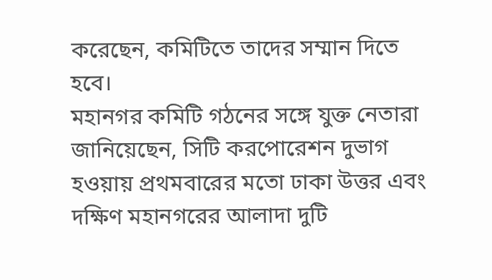করেছেন, কমিটিতে তাদের সম্মান দিতে হবে।
মহানগর কমিটি গঠনের সঙ্গে যুক্ত নেতারা জানিয়েছেন, সিটি করপোরেশন দুভাগ হওয়ায় প্রথমবারের মতো ঢাকা উত্তর এবং দক্ষিণ মহানগরের আলাদা দুটি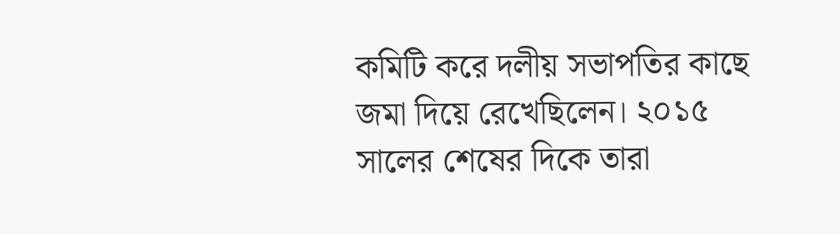কমিটি করে দলীয় সভাপতির কাছে জমা দিয়ে রেখেছিলেন। ২০১৫ সালের শেষের দিকে তারা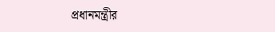প্রধানমন্ত্রীর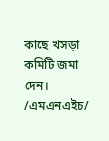কাছে খসড়া কমিটি জমা দেন।
/এমএনএইচ/